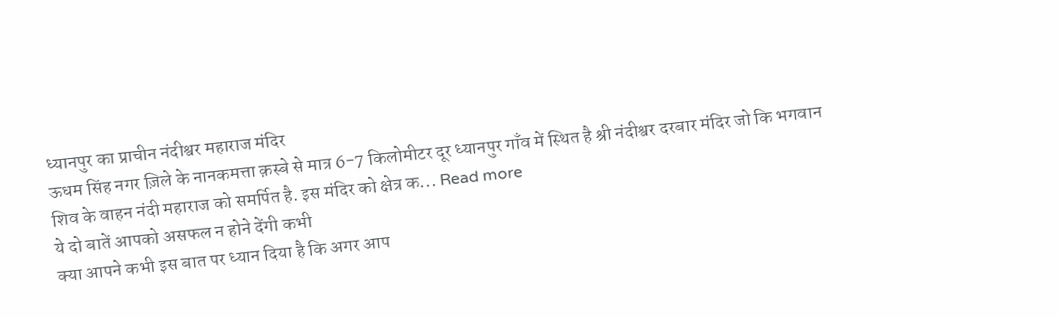ध्यानपुर का प्राचीन नंदीश्वर महाराज मंदिर
ऊधम सिंह नगर ज़िले के नानकमत्ता क़स्बे से मात्र 6-7 किलोमीटर दूर ध्यानपुर गाँव में स्थित है श्री नंदीश्वर दरबार मंदिर जो कि भगवान शिव के वाहन नंदी महाराज को समर्पित है. इस मंदिर को क्षेत्र क... Read more
ये दो बातें आपको असफल न होने देंगी कभी
क्या आपने कभी इस बात पर ध्यान दिया है कि अगर आप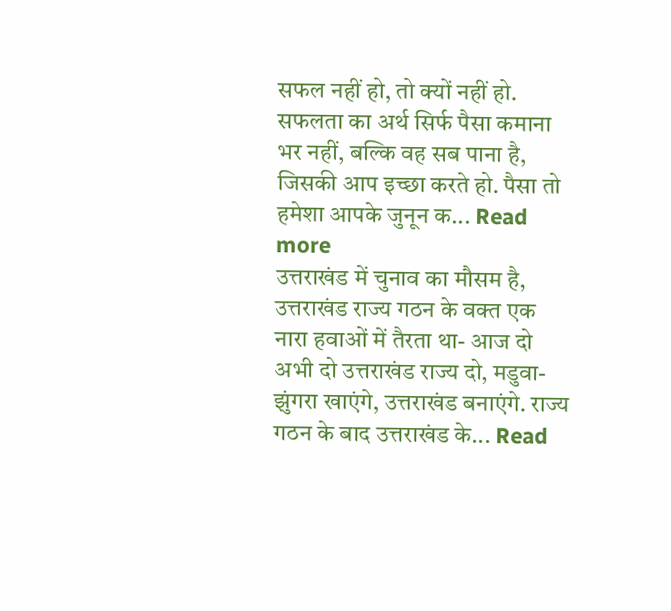सफल नहीं हो, तो क्यों नहीं हो. सफलता का अर्थ सिर्फ पैसा कमाना भर नहीं, बल्कि वह सब पाना है, जिसकी आप इच्छा करते हो. पैसा तो हमेशा आपके जुनून क... Read more
उत्तराखंड में चुनाव का मौसम है, उत्तराखंड राज्य गठन के वक्त एक नारा हवाओं में तैरता था- आज दो अभी दो उत्तराखंड राज्य दो, मडुवा-झुंगरा खाएंगे, उत्तराखंड बनाएंगे. राज्य गठन के बाद उत्तराखंड के... Read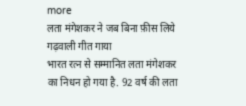more
लता मंगेशकर ने जब बिना फ़ीस लिये गढ़वाली गीत गाया
भारत रत्न से सम्मानित लता मंगेशकर का निधन हो गया है. 92 वर्ष की लता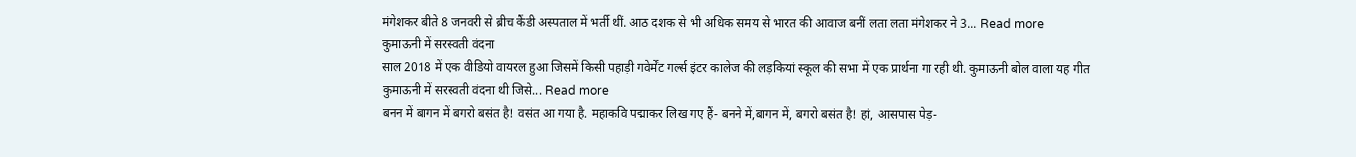मंगेशकर बीते 8 जनवरी से ब्रीच कैंडी अस्पताल में भर्ती थीं. आठ दशक से भी अधिक समय से भारत की आवाज बनीं लता लता मंगेशकर ने 3... Read more
कुमाऊनी में सरस्वती वंदना
साल 2018 में एक वीडियो वायरल हुआ जिसमें किसी पहाड़ी गवेर्मेंट गर्ल्स इंटर कालेज की लड़कियां स्कूल की सभा में एक प्रार्थना गा रही थी. कुमाऊनी बोल वाला यह गीत कुमाऊनी में सरस्वती वंदना थी जिसे... Read more
बनन में बागन में बगरो बसंत है! वसंत आ गया है. महाकवि पद्माकर लिख गए हैं- बनने में,बागन में, बगरो बसंत है! हां, आसपास पेड़-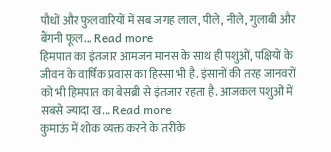पौधों और फुलवारियों में सब जगह लाल, पीले, नीले, गुलाबी और बैंगनी फूल... Read more
हिमपात का इंतजार आमजन मानस के साथ ही पशुओं, पक्षियों के जीवन के वार्षिक प्रवास का हिस्सा भी है. इंसानों की तरह जानवरों को भी हिमपात का बेसब्री से इंतजार रहता है. आजकल पशुओं में सबसे ज्यादा ख... Read more
कुमाऊं में शोक व्यक्त करने के तरीके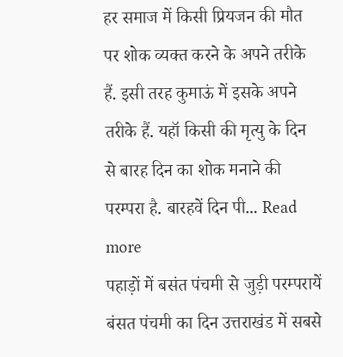हर समाज में किसी प्रियजन की मौत पर शोक व्यक्त करने के अपने तरीके हैं. इसी तरह कुमाऊं में इसके अपने तरीके हैं. यहॉ किसी की मृत्यु के दिन से बारह दिन का शोक मनाने की परम्परा है. बारहवें दिन पी... Read more
पहाड़ों में बसंत पंचमी से जुड़ी परम्परायें
बंसत पंचमी का दिन उत्तराखंड में सबसे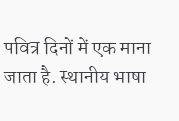पवित्र दिनों में एक माना जाता है. स्थानीय भाषा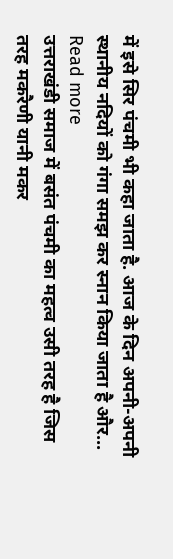में इसे सिर पंचमी भी कहा जाता है. आज के दिन अपनी-अपनी स्थानीय नदियों को गंगा समझ कर स्नान किया जाता है और... Read more
उत्तराखंडी समाज में बसंत पंचमी का महत्व उसी तरह है जिस तरह मकरैणी यानी मकर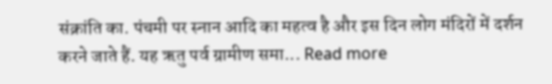संक्रांति का. पंचमी पर स्नान आदि का महत्व है और इस दिन लोग मंदिरों में दर्शन करने जाते हैं. यह ऋतु पर्व ग्रामीण समा... Read more